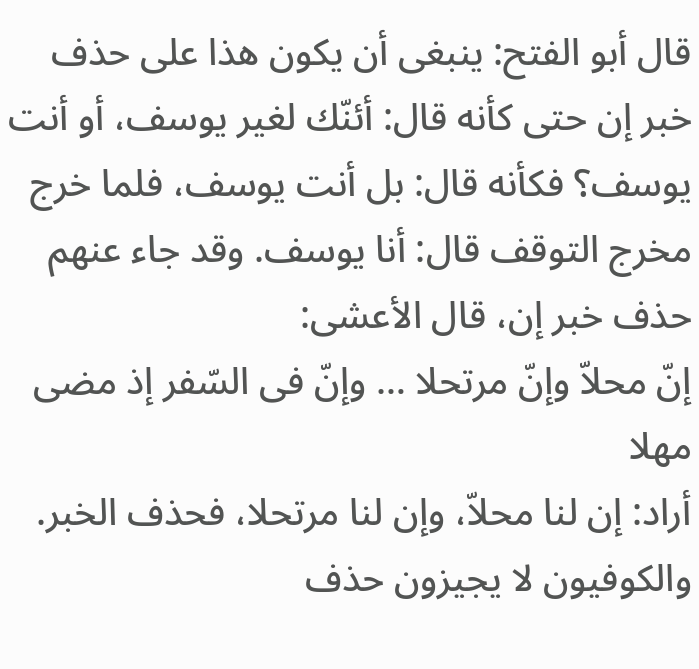قال أبو الفتح: ينبغى أن يكون هذا على حذف خبر إن حتى كأنه قال: أئنّك لغير يوسف، أو أنت يوسف؟ فكأنه قال: بل أنت يوسف، فلما خرج مخرج التوقف قال: أنا يوسف. وقد جاء عنهم حذف خبر إن، قال الأعشى:
إنّ محلاّ وإنّ مرتحلا … وإنّ فى السّفر إذ مضى مهلا
أراد: إن لنا محلاّ، وإن لنا مرتحلا، فحذف الخبر. والكوفيون لا يجيزون حذف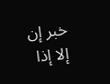خبر إن إلا إذا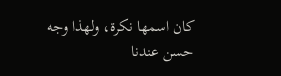كان اسمها نكرة، ولهذا وجه حسن عندنا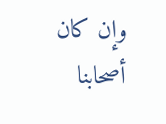وإن كان أصحابنا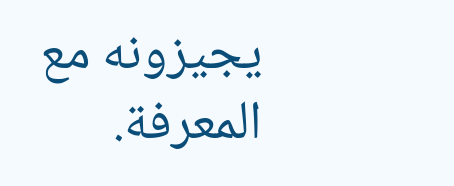يجيزونه مع المعرفة.